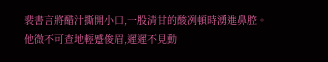裴書言將醋汁撕開小口,一股清甘的酸冽頓時湧進鼻腔。
他微不可查地輕蹙俊眉,遲遲不見動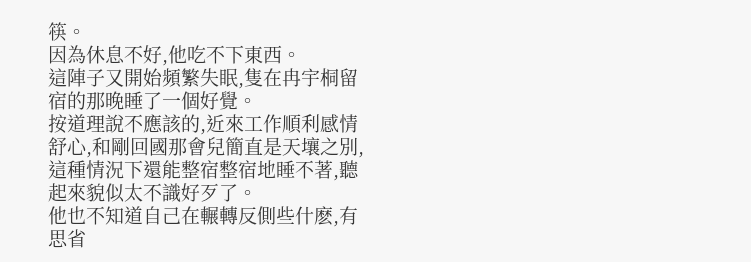筷。
因為休息不好,他吃不下東西。
這陣子又開始頻繁失眠,隻在冉宇桐留宿的那晚睡了一個好覺。
按道理說不應該的,近來工作順利感情舒心,和剛回國那會兒簡直是天壤之別,這種情況下還能整宿整宿地睡不著,聽起來貌似太不識好歹了。
他也不知道自己在輾轉反側些什麽,有思省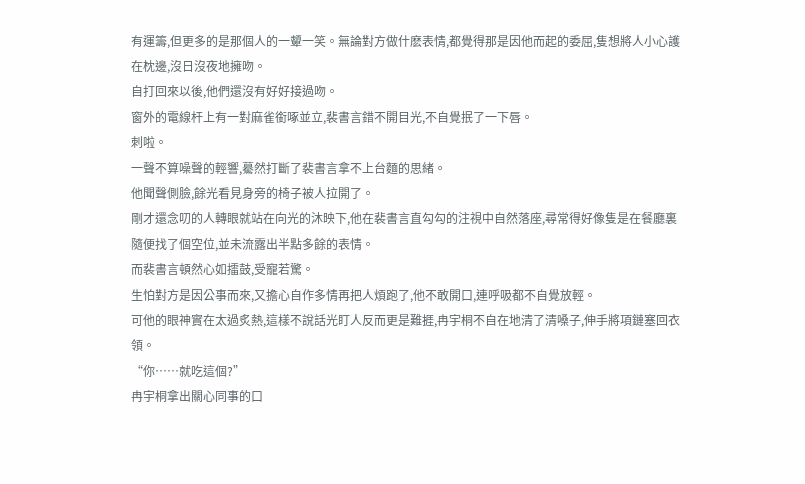有運籌,但更多的是那個人的一顰一笑。無論對方做什麽表情,都覺得那是因他而起的委屈,隻想將人小心護在枕邊,沒日沒夜地擁吻。
自打回來以後,他們還沒有好好接過吻。
窗外的電線杆上有一對麻雀銜啄並立,裴書言錯不開目光,不自覺抿了一下唇。
刺啦。
一聲不算噪聲的輕響,驀然打斷了裴書言拿不上台麵的思緒。
他聞聲側臉,餘光看見身旁的椅子被人拉開了。
剛才還念叨的人轉眼就站在向光的沐映下,他在裴書言直勾勾的注視中自然落座,尋常得好像隻是在餐廳裏隨便找了個空位,並未流露出半點多餘的表情。
而裴書言頓然心如擂鼓,受寵若驚。
生怕對方是因公事而來,又擔心自作多情再把人煩跑了,他不敢開口,連呼吸都不自覺放輕。
可他的眼神實在太過炙熱,這樣不說話光盯人反而更是難捱,冉宇桐不自在地清了清嗓子,伸手將項鏈塞回衣領。
“你……就吃這個?”
冉宇桐拿出關心同事的口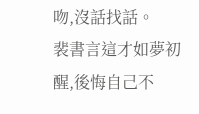吻,沒話找話。
裴書言這才如夢初醒,後悔自己不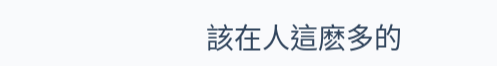該在人這麽多的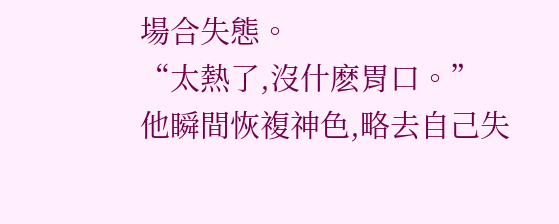場合失態。
“太熱了,沒什麽胃口。”
他瞬間恢複神色,略去自己失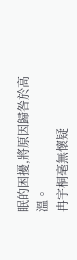眠的困擾,將原因歸咎於高溫。
冉宇桐毫無懷疑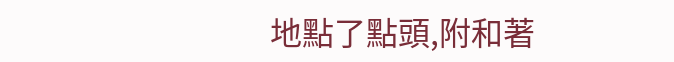地點了點頭,附和著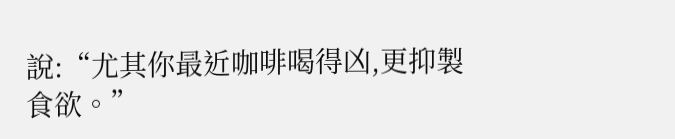說:“尤其你最近咖啡喝得凶,更抑製食欲。”